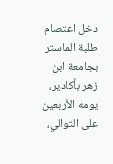دخل اعتصام طلبة الماستر بجامعة ابن زهر بأكادير، يومه الأربعين على التوالي،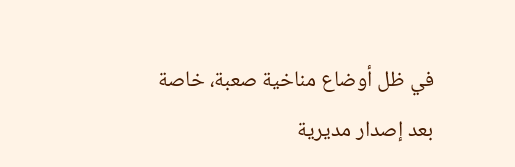في ظل أوضاع مناخية صعبة، خاصة بعد إصدار مديرية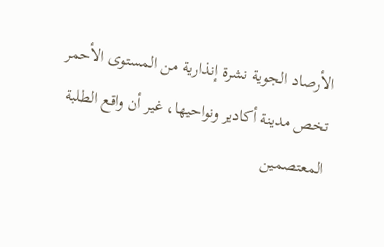الأرصاد الجوية نشرة إنذارية من المستوى الأحمر تخص مدينة أكادير ونواحيها، غير أن واقع الطلبة المعتصمين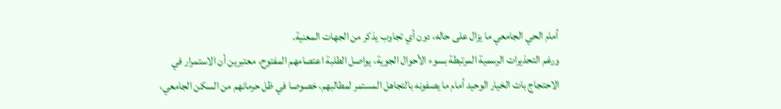أمام الحي الجامعي ما يزال على حاله، دون أي تجاوب يذكر من الجهات المعنية.
ورغم التحذيرات الرسمية المرتبطة بسوء الأحوال الجوية، يواصل الطلبة اعتصامهم المفتوح، معتبرين أن الاستمرار في الاحتجاج بات الخيار الوحيد أمام ما يصفونه بالتجاهل المستمر لمطالبهم، خصوصا في ظل حرمانهم من السكن الجامعي،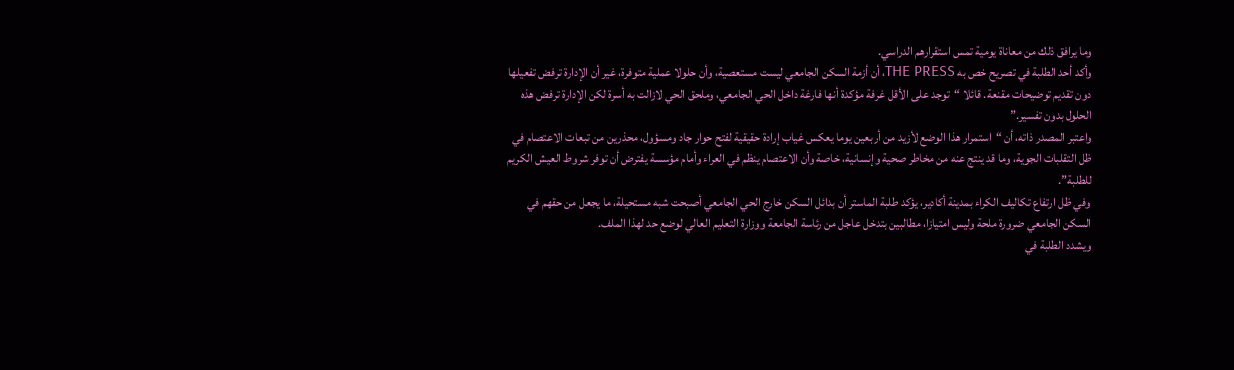وما يرافق ذلك من معاناة يومية تمس استقرارهم الدراسي.
وأكد أحد الطلبة في تصريح خص به THE PRESS، أن أزمة السكن الجامعي ليست مستعصية، وأن حلولا عملية متوفرة، غير أن الإدارة ترفض تفعيلها دون تقديم توضيحات مقنعة. قائلا “توجد على الأقل غرفة مؤكدة أنها فارغة داخل الحي الجامعي، وملحق الحي لازالت به أسرة لكن الإدارة ترفض هذه الحلول بدون تفسير.”
واعتبر المصدر ذاته، أن “استمرار هذا الوضع لأزيد من أربعين يوما يعكس غياب إرادة حقيقية لفتح حوار جاد ومسؤول، محذرين من تبعات الاعتصام في ظل التقلبات الجوية، وما قد ينتج عنه من مخاطر صحية وإنسانية، خاصة وأن الاعتصام ينظم في العراء وأمام مؤسسة يفترض أن توفر شروط العيش الكريم للطلبة”.
وفي ظل ارتفاع تكاليف الكراء بمدينة أكادير، يؤكد طلبة الماستر أن بدائل السكن خارج الحي الجامعي أصبحت شبه مستحيلة، ما يجعل من حقهم في السكن الجامعي ضرورة ملحة وليس امتيازا، مطالبين بتدخل عاجل من رئاسة الجامعة ووزارة التعليم العالي لوضع حد لهذا الملف.
ويشدد الطلبة في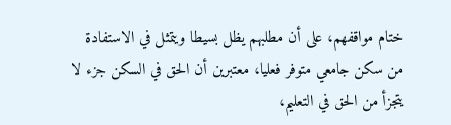ختام مواقفهم، على أن مطلبهم يظل بسيطا ويتمثل في الاستفادة من سكن جامعي متوفر فعليا، معتبرين أن الحق في السكن جزء لا يتجزأ من الحق في التعليم،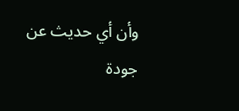وأن أي حديث عن جودة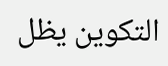التكوين يظل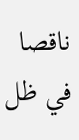ناقصا في ظل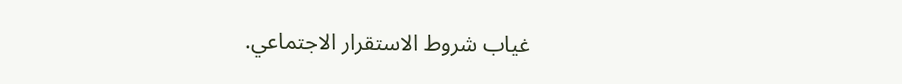غياب شروط الاستقرار الاجتماعي.